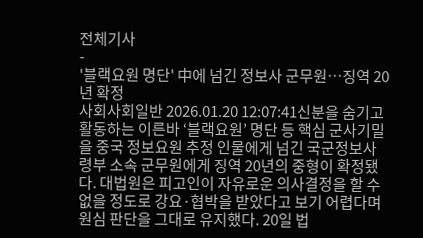전체기사
-
'블랙요원 명단' 中에 넘긴 정보사 군무원…징역 20년 확정
사회사회일반 2026.01.20 12:07:41신분을 숨기고 활동하는 이른바 ‘블랙요원’ 명단 등 핵심 군사기밀을 중국 정보요원 추정 인물에게 넘긴 국군정보사령부 소속 군무원에게 징역 20년의 중형이 확정됐다. 대법원은 피고인이 자유로운 의사결정을 할 수 없을 정도로 강요·협박을 받았다고 보기 어렵다며 원심 판단을 그대로 유지했다. 20일 법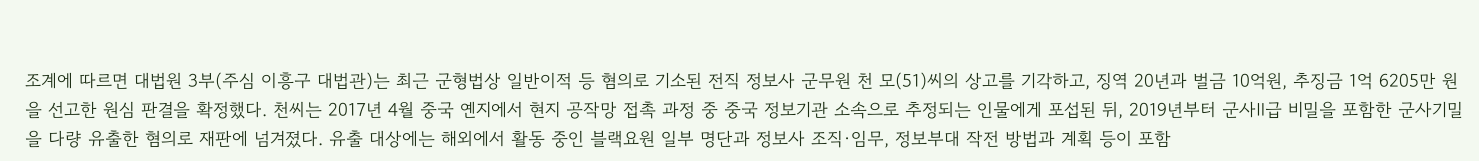조계에 따르면 대법원 3부(주심 이흥구 대법관)는 최근 군형법상 일반이적 등 혐의로 기소된 전직 정보사 군무원 천 모(51)씨의 상고를 기각하고, 징역 20년과 벌금 10억원, 추징금 1억 6205만 원을 선고한 원심 판결을 확정했다. 천씨는 2017년 4월 중국 옌지에서 현지 공작망 접촉 과정 중 중국 정보기관 소속으로 추정되는 인물에게 포섭된 뒤, 2019년부터 군사Ⅱ급 비밀을 포함한 군사기밀을 다량 유출한 혐의로 재판에 넘겨졌다. 유출 대상에는 해외에서 활동 중인 블랙요원 일부 명단과 정보사 조직·임무, 정보부대 작전 방법과 계획 등이 포함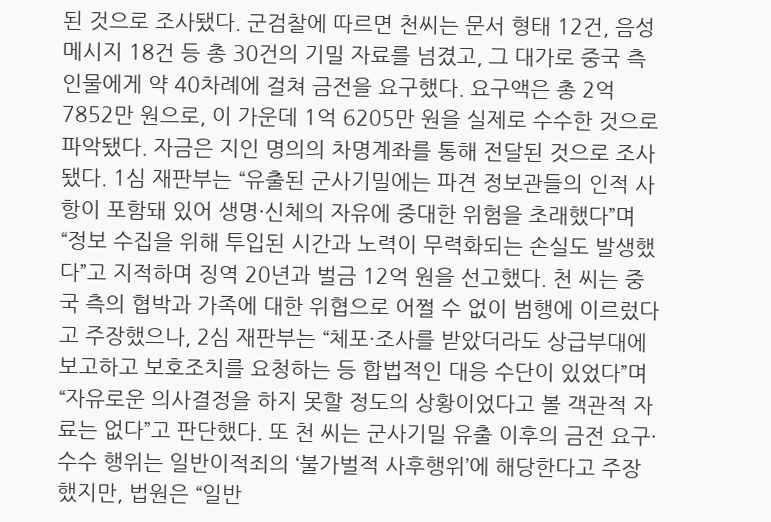된 것으로 조사됐다. 군검찰에 따르면 천씨는 문서 형태 12건, 음성 메시지 18건 등 총 30건의 기밀 자료를 넘겼고, 그 대가로 중국 측 인물에게 약 40차례에 걸쳐 금전을 요구했다. 요구액은 총 2억 7852만 원으로, 이 가운데 1억 6205만 원을 실제로 수수한 것으로 파악됐다. 자금은 지인 명의의 차명계좌를 통해 전달된 것으로 조사됐다. 1심 재판부는 “유출된 군사기밀에는 파견 정보관들의 인적 사항이 포함돼 있어 생명·신체의 자유에 중대한 위험을 초래했다”며 “정보 수집을 위해 투입된 시간과 노력이 무력화되는 손실도 발생했다”고 지적하며 징역 20년과 벌금 12억 원을 선고했다. 천 씨는 중국 측의 협박과 가족에 대한 위협으로 어쩔 수 없이 범행에 이르렀다고 주장했으나, 2심 재판부는 “체포·조사를 받았더라도 상급부대에 보고하고 보호조치를 요청하는 등 합법적인 대응 수단이 있었다”며 “자유로운 의사결정을 하지 못할 정도의 상황이었다고 볼 객관적 자료는 없다”고 판단했다. 또 천 씨는 군사기밀 유출 이후의 금전 요구·수수 행위는 일반이적죄의 ‘불가벌적 사후행위’에 해당한다고 주장했지만, 법원은 “일반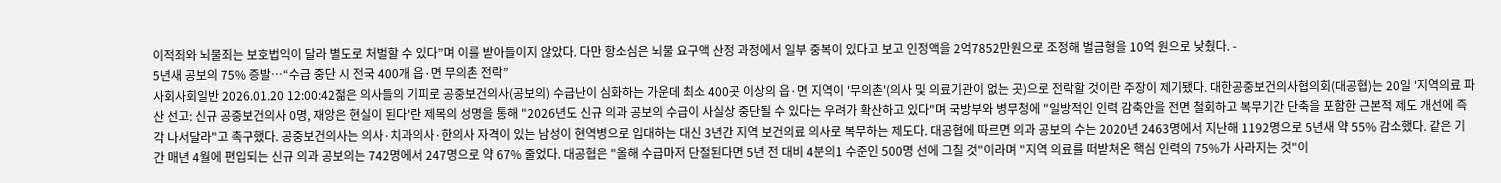이적죄와 뇌물죄는 보호법익이 달라 별도로 처벌할 수 있다”며 이를 받아들이지 않았다. 다만 항소심은 뇌물 요구액 산정 과정에서 일부 중복이 있다고 보고 인정액을 2억7852만원으로 조정해 벌금형을 10억 원으로 낮췄다. -
5년새 공보의 75% 증발…“수급 중단 시 전국 400개 읍·면 무의촌 전락”
사회사회일반 2026.01.20 12:00:42젊은 의사들의 기피로 공중보건의사(공보의) 수급난이 심화하는 가운데 최소 400곳 이상의 읍·면 지역이 '무의촌'(의사 및 의료기관이 없는 곳)으로 전락할 것이란 주장이 제기됐다. 대한공중보건의사협의회(대공협)는 20일 '지역의료 파산 선고: 신규 공중보건의사 0명, 재앙은 현실이 된다'란 제목의 성명을 통해 "2026년도 신규 의과 공보의 수급이 사실상 중단될 수 있다는 우려가 확산하고 있다"며 국방부와 병무청에 "일방적인 인력 감축안을 전면 철회하고 복무기간 단축을 포함한 근본적 제도 개선에 즉각 나서달라"고 촉구했다. 공중보건의사는 의사·치과의사·한의사 자격이 있는 남성이 현역병으로 입대하는 대신 3년간 지역 보건의료 의사로 복무하는 제도다. 대공협에 따르면 의과 공보의 수는 2020년 2463명에서 지난해 1192명으로 5년새 약 55% 감소했다. 같은 기간 매년 4월에 편입되는 신규 의과 공보의는 742명에서 247명으로 약 67% 줄었다. 대공협은 "올해 수급마저 단절된다면 5년 전 대비 4분의1 수준인 500명 선에 그칠 것"이라며 "지역 의료를 떠받쳐온 핵심 인력의 75%가 사라지는 것"이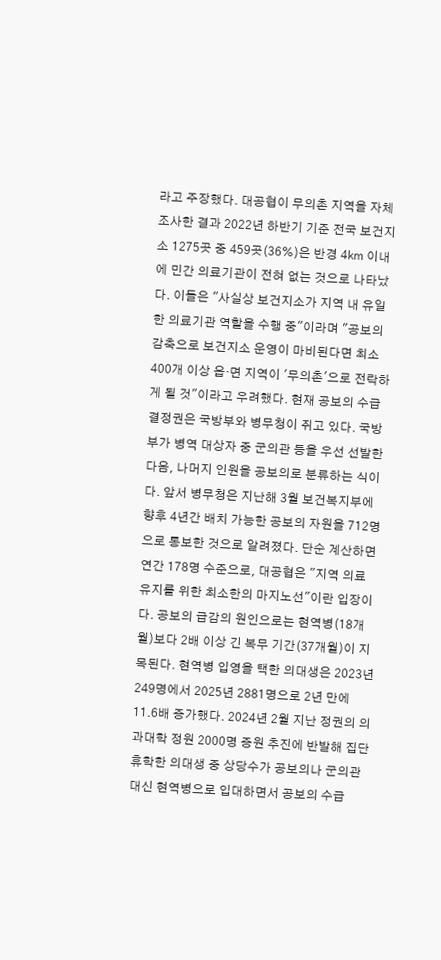라고 주장했다. 대공협이 무의촌 지역을 자체 조사한 결과 2022년 하반기 기준 전국 보건지소 1275곳 중 459곳(36%)은 반경 4㎞ 이내에 민간 의료기관이 전혀 없는 것으로 나타났다. 이들은 "사실상 보건지소가 지역 내 유일한 의료기관 역할을 수행 중"이라며 "공보의 감축으로 보건지소 운영이 마비된다면 최소 400개 이상 읍·면 지역이 '무의촌'으로 전락하게 될 것"이라고 우려했다. 현재 공보의 수급 결정권은 국방부와 병무청이 쥐고 있다. 국방부가 병역 대상자 중 군의관 등을 우선 선발한 다음, 나머지 인원을 공보의로 분류하는 식이다. 앞서 병무청은 지난해 3월 보건복지부에 향후 4년간 배치 가능한 공보의 자원을 712명으로 통보한 것으로 알려졌다. 단순 계산하면 연간 178명 수준으로, 대공협은 "지역 의료 유지를 위한 최소한의 마지노선"이란 입장이다. 공보의 급감의 원인으로는 현역병(18개월)보다 2배 이상 긴 복무 기간(37개월)이 지목된다. 현역병 입영을 택한 의대생은 2023년 249명에서 2025년 2881명으로 2년 만에 11.6배 증가했다. 2024년 2월 지난 정권의 의과대학 정원 2000명 증원 추진에 반발해 집단 휴학한 의대생 중 상당수가 공보의나 군의관 대신 현역병으로 입대하면서 공보의 수급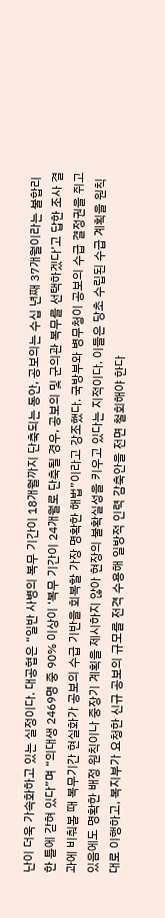난이 더욱 가속화하고 있는 실정이다. 대공협은 “일반 사병의 복무 기간이 18개월까지 단축되는 동안, 공보의는 수십 년째 37개월이라는 불합리한 틀에 갇혀 있다”며 “의대생 2469명 중 90% 이상이 ‘복무 기간이 24개월로 단축될 경우, 공보의 및 군의관 복무를 선택하겠다’고 답한 조사 결과에 비춰볼 때 복무기간 현실화가 공보의 수급 기반을 회복할 가장 명확한 해법”이라고 강조했다. 국방부와 병무청이 공보의 수급 결정권을 쥐고 있음에도 명확한 배정 원칙이나 중장기 계획을 제시하지 않아 현장의 불확실성을 키우고 있다는 지적이다. 이들은 당초 수립된 수급 계획을 원칙대로 이행하고, 복지부가 요청한 신규 공보의 규모를 전격 수용해 일방적 인력 감축안을 전면 철회해야 한다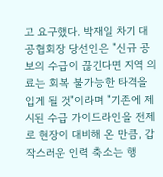고 요구했다. 박재일 차기 대공협회장 당선인은 "신규 공보의 수급이 끊긴다면 지역 의료는 회복 불가능한 타격을 입게 될 것"이라며 "기존에 제시된 수급 가이드라인을 전제로 현장이 대비해 온 만큼, 갑작스러운 인력 축소는 행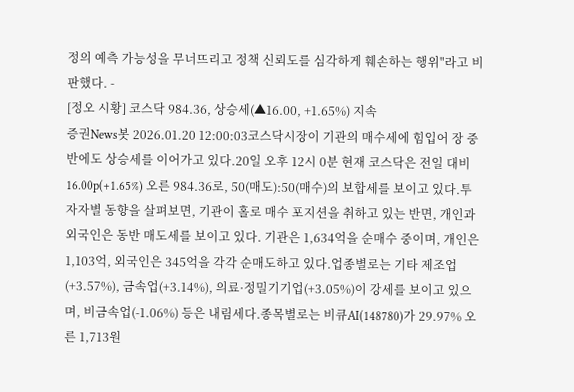정의 예측 가능성을 무너뜨리고 정책 신뢰도를 심각하게 훼손하는 행위"라고 비판했다. -
[정오 시황] 코스닥 984.36, 상승세(▲16.00, +1.65%) 지속
증권News봇 2026.01.20 12:00:03코스닥시장이 기관의 매수세에 힘입어 장 중반에도 상승세를 이어가고 있다.20일 오후 12시 0분 현재 코스닥은 전일 대비 16.00p(+1.65%) 오른 984.36로, 50(매도):50(매수)의 보합세를 보이고 있다.투자자별 동향을 살펴보면, 기관이 홀로 매수 포지션을 취하고 있는 반면, 개인과 외국인은 동반 매도세를 보이고 있다. 기관은 1,634억을 순매수 중이며, 개인은 1,103억, 외국인은 345억을 각각 순매도하고 있다.업종별로는 기타 제조업(+3.57%), 금속업(+3.14%), 의료·정밀기기업(+3.05%)이 강세를 보이고 있으며, 비금속업(-1.06%) 등은 내림세다.종목별로는 비큐AI(148780)가 29.97% 오른 1,713원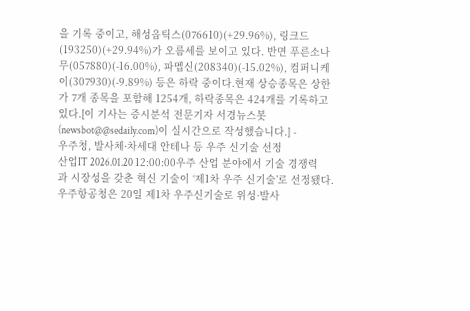을 기록 중이고, 해성옵틱스(076610)(+29.96%), 링크드(193250)(+29.94%)가 오름세를 보이고 있다. 반면 푸른소나무(057880)(-16.00%), 파멥신(208340)(-15.02%), 컴퍼니케이(307930)(-9.89%) 등은 하락 중이다.현재 상승종목은 상한가 7개 종목을 포함해 1254개, 하락종목은 424개를 기록하고 있다.[이 기사는 증시분석 전문기자 서경뉴스봇(newsbot@@sedaily.com)이 실시간으로 작성했습니다.] -
우주청, 발사체·차세대 안테나 등 우주 신기술 선정
산업IT 2026.01.20 12:00:00우주 산업 분야에서 기술 경쟁력과 시장성을 갖춘 혁신 기술이 ‘제1차 우주 신기술’로 선정됐다. 우주항공청은 20일 제1차 우주신기술로 위성·발사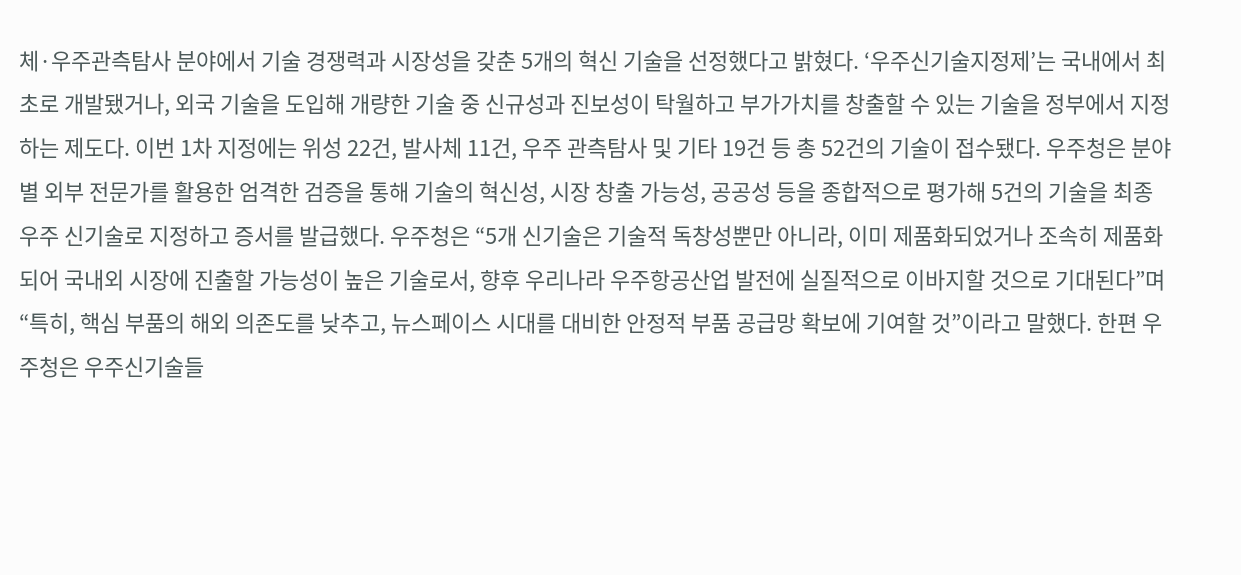체·우주관측탐사 분야에서 기술 경쟁력과 시장성을 갖춘 5개의 혁신 기술을 선정했다고 밝혔다. ‘우주신기술지정제’는 국내에서 최초로 개발됐거나, 외국 기술을 도입해 개량한 기술 중 신규성과 진보성이 탁월하고 부가가치를 창출할 수 있는 기술을 정부에서 지정하는 제도다. 이번 1차 지정에는 위성 22건, 발사체 11건, 우주 관측탐사 및 기타 19건 등 총 52건의 기술이 접수됐다. 우주청은 분야별 외부 전문가를 활용한 엄격한 검증을 통해 기술의 혁신성, 시장 창출 가능성, 공공성 등을 종합적으로 평가해 5건의 기술을 최종 우주 신기술로 지정하고 증서를 발급했다. 우주청은 “5개 신기술은 기술적 독창성뿐만 아니라, 이미 제품화되었거나 조속히 제품화되어 국내외 시장에 진출할 가능성이 높은 기술로서, 향후 우리나라 우주항공산업 발전에 실질적으로 이바지할 것으로 기대된다”며 “특히, 핵심 부품의 해외 의존도를 낮추고, 뉴스페이스 시대를 대비한 안정적 부품 공급망 확보에 기여할 것”이라고 말했다. 한편 우주청은 우주신기술들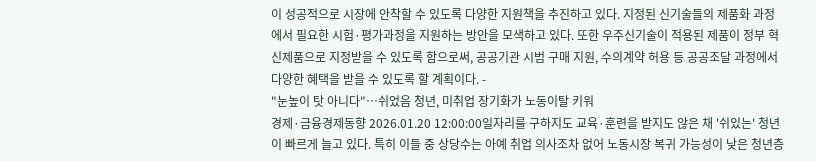이 성공적으로 시장에 안착할 수 있도록 다양한 지원책을 추진하고 있다. 지정된 신기술들의 제품화 과정에서 필요한 시험·평가과정을 지원하는 방안을 모색하고 있다. 또한 우주신기술이 적용된 제품이 정부 혁신제품으로 지정받을 수 있도록 함으로써, 공공기관 시범 구매 지원, 수의계약 허용 등 공공조달 과정에서 다양한 혜택을 받을 수 있도록 할 계획이다. -
"눈높이 탓 아니다"…쉬었음 청년, 미취업 장기화가 노동이탈 키워
경제·금융경제동향 2026.01.20 12:00:00일자리를 구하지도 교육·훈련을 받지도 않은 채 '쉬있는' 청년이 빠르게 늘고 있다. 특히 이들 중 상당수는 아예 취업 의사조차 없어 노동시장 복귀 가능성이 낮은 청년층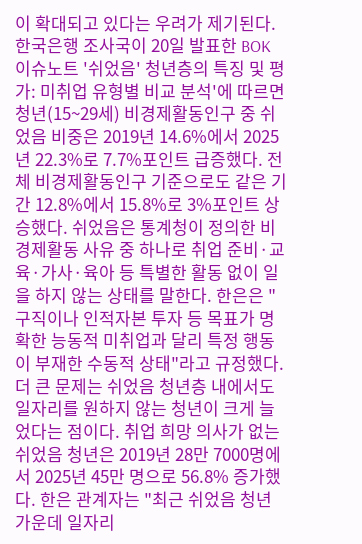이 확대되고 있다는 우려가 제기된다. 한국은행 조사국이 20일 발표한 BOK 이슈노트 '쉬었음' 청년층의 특징 및 평가: 미취업 유형별 비교 분석'에 따르면 청년(15~29세) 비경제활동인구 중 쉬었음 비중은 2019년 14.6%에서 2025년 22.3%로 7.7%포인트 급증했다. 전체 비경제활동인구 기준으로도 같은 기간 12.8%에서 15.8%로 3%포인트 상승했다. 쉬었음은 통계청이 정의한 비경제활동 사유 중 하나로 취업 준비·교육·가사·육아 등 특별한 활동 없이 일을 하지 않는 상태를 말한다. 한은은 "구직이나 인적자본 투자 등 목표가 명확한 능동적 미취업과 달리 특정 행동이 부재한 수동적 상태"라고 규정했다. 더 큰 문제는 쉬었음 청년층 내에서도 일자리를 원하지 않는 청년이 크게 늘었다는 점이다. 취업 희망 의사가 없는 쉬었음 청년은 2019년 28만 7000명에서 2025년 45만 명으로 56.8% 증가했다. 한은 관계자는 "최근 쉬었음 청년 가운데 일자리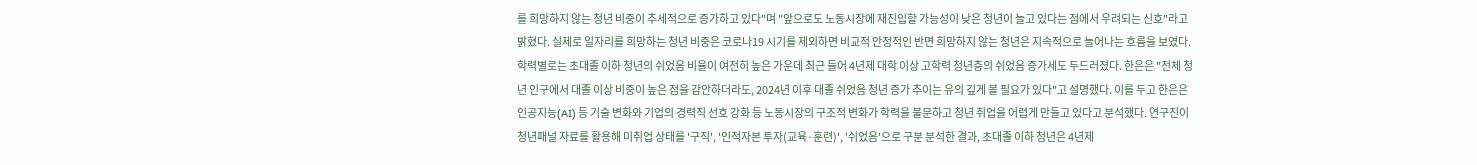를 희망하지 않는 청년 비중이 추세적으로 증가하고 있다"며 "앞으로도 노동시장에 재진입할 가능성이 낮은 청년이 늘고 있다는 점에서 우려되는 신호"라고 밝혔다. 실제로 일자리를 희망하는 청년 비중은 코로나19 시기를 제외하면 비교적 안정적인 반면 희망하지 않는 청년은 지속적으로 늘어나는 흐름을 보였다. 학력별로는 초대졸 이하 청년의 쉬었음 비율이 여전히 높은 가운데 최근 들어 4년제 대학 이상 고학력 청년층의 쉬었음 증가세도 두드러졌다. 한은은 "전체 청년 인구에서 대졸 이상 비중이 높은 점을 감안하더라도, 2024년 이후 대졸 쉬었음 청년 증가 추이는 유의 깊게 볼 필요가 있다"고 설명했다. 이를 두고 한은은 인공지능(AI) 등 기술 변화와 기업의 경력직 선호 강화 등 노동시장의 구조적 변화가 학력을 불문하고 청년 취업을 어렵게 만들고 있다고 분석했다. 연구진이 청년패널 자료를 활용해 미취업 상태를 '구직', '인적자본 투자(교육·훈련)', '쉬었음'으로 구분 분석한 결과, 초대졸 이하 청년은 4년제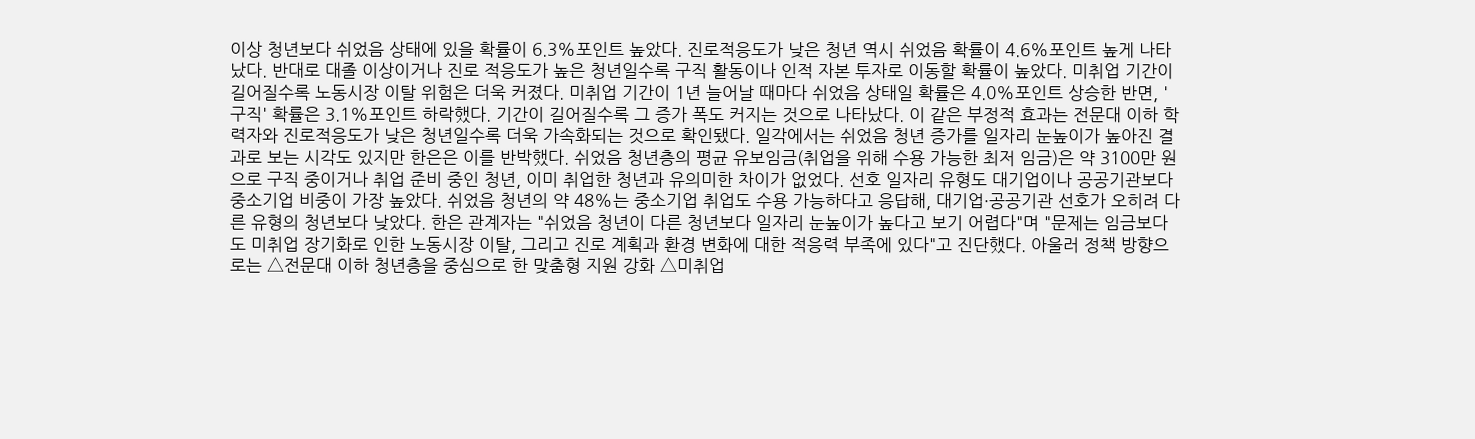이상 청년보다 쉬었음 상태에 있을 확률이 6.3%포인트 높았다. 진로적응도가 낮은 청년 역시 쉬었음 확률이 4.6%포인트 높게 나타났다. 반대로 대졸 이상이거나 진로 적응도가 높은 청년일수록 구직 활동이나 인적 자본 투자로 이동할 확률이 높았다. 미취업 기간이 길어질수록 노동시장 이탈 위험은 더욱 커졌다. 미취업 기간이 1년 늘어날 때마다 쉬었음 상태일 확률은 4.0%포인트 상승한 반면, '구직' 확률은 3.1%포인트 하락했다. 기간이 길어질수록 그 증가 폭도 커지는 것으로 나타났다. 이 같은 부정적 효과는 전문대 이하 학력자와 진로적응도가 낮은 청년일수록 더욱 가속화되는 것으로 확인됐다. 일각에서는 쉬었음 청년 증가를 일자리 눈높이가 높아진 결과로 보는 시각도 있지만 한은은 이를 반박했다. 쉬었음 청년층의 평균 유보임금(취업을 위해 수용 가능한 최저 임금)은 약 3100만 원으로 구직 중이거나 취업 준비 중인 청년, 이미 취업한 청년과 유의미한 차이가 없었다. 선호 일자리 유형도 대기업이나 공공기관보다 중소기업 비중이 가장 높았다. 쉬었음 청년의 약 48%는 중소기업 취업도 수용 가능하다고 응답해, 대기업·공공기관 선호가 오히려 다른 유형의 청년보다 낮았다. 한은 관계자는 "쉬었음 청년이 다른 청년보다 일자리 눈높이가 높다고 보기 어렵다"며 "문제는 임금보다도 미취업 장기화로 인한 노동시장 이탈, 그리고 진로 계획과 환경 변화에 대한 적응력 부족에 있다"고 진단했다. 아울러 정책 방향으로는 △전문대 이하 청년층을 중심으로 한 맞춤형 지원 강화 △미취업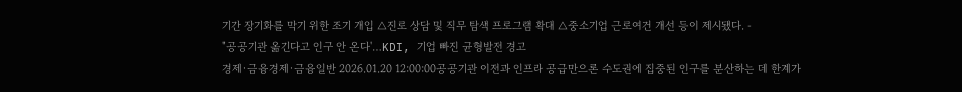기간 장기화를 막기 위한 조기 개입 △진로 상담 및 직무 탐색 프로그램 확대 △중소기업 근로여건 개선 등이 제시됐다. -
"공공기관 옮긴다고 인구 안 온다'…KDI, 기업 빠진 균형발전 경고
경제·금융경제·금융일반 2026.01.20 12:00:00공공기관 이전과 인프라 공급만으론 수도권에 집중된 인구를 분산하는 데 한계가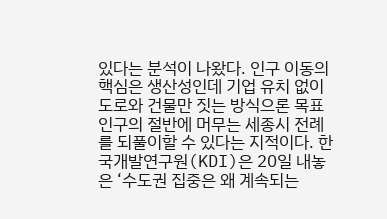있다는 분석이 나왔다. 인구 이동의 핵심은 생산성인데 기업 유치 없이 도로와 건물만 짓는 방식으론 목표 인구의 절반에 머무는 세종시 전례를 되풀이할 수 있다는 지적이다. 한국개발연구원(KDI)은 20일 내놓은 ‘수도권 집중은 왜 계속되는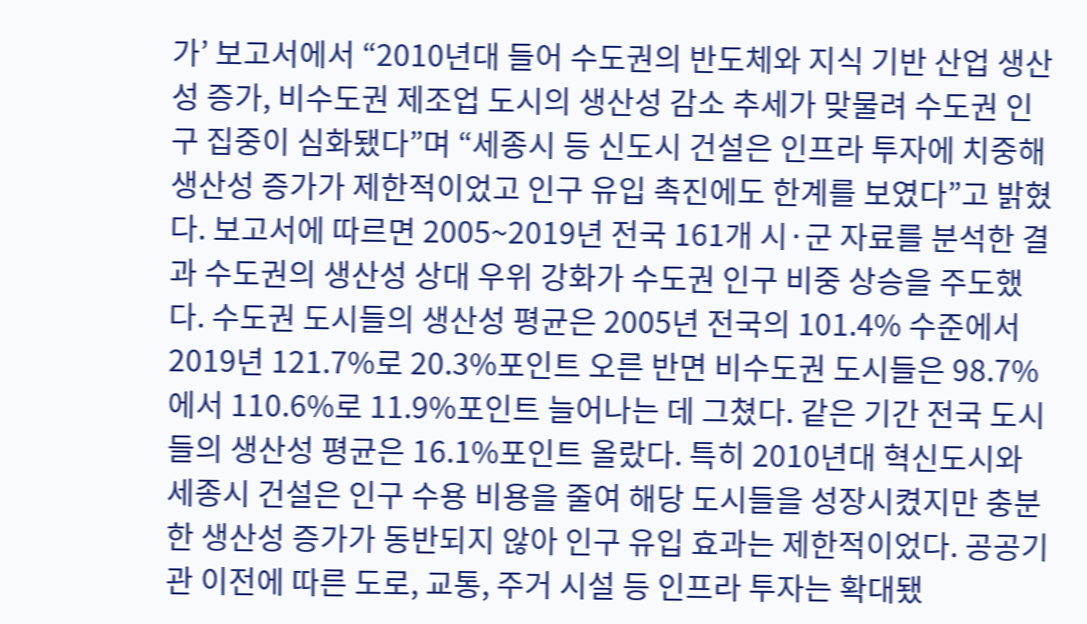가’ 보고서에서 “2010년대 들어 수도권의 반도체와 지식 기반 산업 생산성 증가, 비수도권 제조업 도시의 생산성 감소 추세가 맞물려 수도권 인구 집중이 심화됐다”며 “세종시 등 신도시 건설은 인프라 투자에 치중해 생산성 증가가 제한적이었고 인구 유입 촉진에도 한계를 보였다”고 밝혔다. 보고서에 따르면 2005~2019년 전국 161개 시·군 자료를 분석한 결과 수도권의 생산성 상대 우위 강화가 수도권 인구 비중 상승을 주도했다. 수도권 도시들의 생산성 평균은 2005년 전국의 101.4% 수준에서 2019년 121.7%로 20.3%포인트 오른 반면 비수도권 도시들은 98.7%에서 110.6%로 11.9%포인트 늘어나는 데 그쳤다. 같은 기간 전국 도시들의 생산성 평균은 16.1%포인트 올랐다. 특히 2010년대 혁신도시와 세종시 건설은 인구 수용 비용을 줄여 해당 도시들을 성장시켰지만 충분한 생산성 증가가 동반되지 않아 인구 유입 효과는 제한적이었다. 공공기관 이전에 따른 도로, 교통, 주거 시설 등 인프라 투자는 확대됐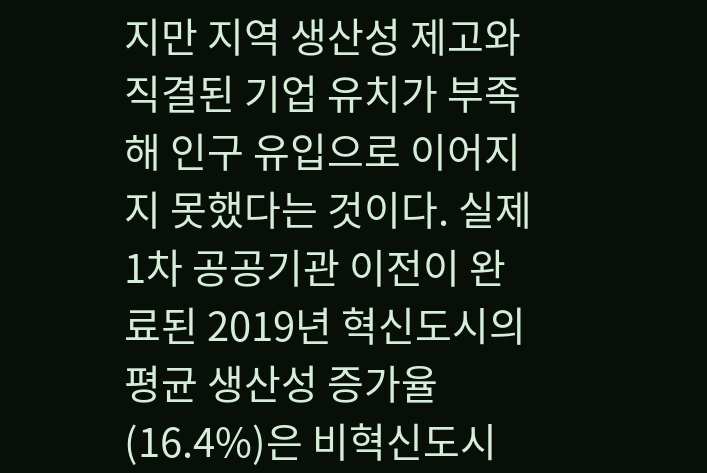지만 지역 생산성 제고와 직결된 기업 유치가 부족해 인구 유입으로 이어지지 못했다는 것이다. 실제 1차 공공기관 이전이 완료된 2019년 혁신도시의 평균 생산성 증가율(16.4%)은 비혁신도시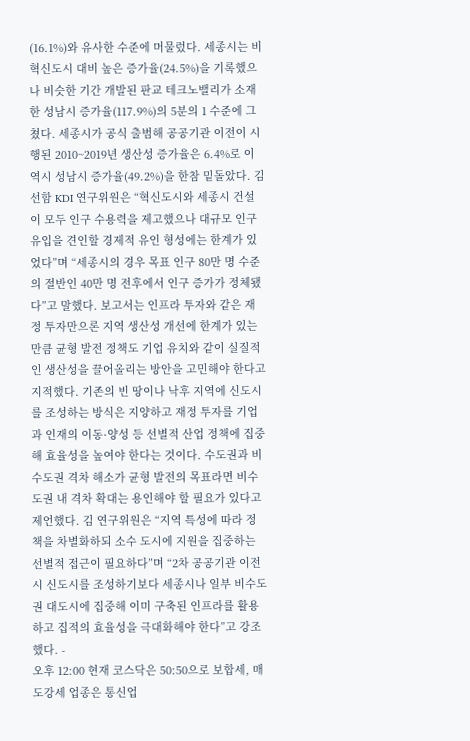(16.1%)와 유사한 수준에 머물렀다. 세종시는 비혁신도시 대비 높은 증가율(24.5%)을 기록했으나 비슷한 기간 개발된 판교 테크노밸리가 소재한 성남시 증가율(117.9%)의 5분의 1 수준에 그쳤다. 세종시가 공식 출범해 공공기관 이전이 시행된 2010~2019년 생산성 증가율은 6.4%로 이 역시 성남시 증가율(49.2%)을 한참 밑돌았다. 김선함 KDI 연구위원은 “혁신도시와 세종시 건설이 모두 인구 수용력을 제고했으나 대규모 인구 유입을 견인할 경제적 유인 형성에는 한계가 있었다”며 “세종시의 경우 목표 인구 80만 명 수준의 절반인 40만 명 전후에서 인구 증가가 정체됐다”고 말했다. 보고서는 인프라 투자와 같은 재정 투자만으론 지역 생산성 개선에 한계가 있는 만큼 균형 발전 정책도 기업 유치와 같이 실질적인 생산성을 끌어올리는 방안을 고민해야 한다고 지적했다. 기존의 빈 땅이나 낙후 지역에 신도시를 조성하는 방식은 지양하고 재정 투자를 기업과 인재의 이동·양성 등 선별적 산업 정책에 집중해 효율성을 높여야 한다는 것이다. 수도권과 비수도권 격차 해소가 균형 발전의 목표라면 비수도권 내 격차 확대는 용인해야 할 필요가 있다고 제언했다. 김 연구위원은 “지역 특성에 따라 정책을 차별화하되 소수 도시에 지원을 집중하는 선별적 접근이 필요하다”며 “2차 공공기관 이전 시 신도시를 조성하기보다 세종시나 일부 비수도권 대도시에 집중해 이미 구축된 인프라를 활용하고 집적의 효율성을 극대화해야 한다”고 강조했다. -
오후 12:00 현재 코스닥은 50:50으로 보합세, 매도강세 업종은 통신업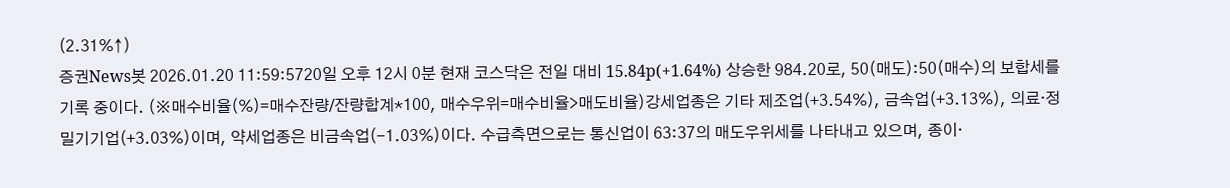(2.31%↑)
증권News봇 2026.01.20 11:59:5720일 오후 12시 0분 현재 코스닥은 전일 대비 15.84p(+1.64%) 상승한 984.20로, 50(매도):50(매수)의 보합세를 기록 중이다. (※매수비율(%)=매수잔량/잔량합계*100, 매수우위=매수비율>매도비율)강세업종은 기타 제조업(+3.54%), 금속업(+3.13%), 의료·정밀기기업(+3.03%)이며, 약세업종은 비금속업(-1.03%)이다. 수급측면으로는 통신업이 63:37의 매도우위세를 나타내고 있으며, 종이·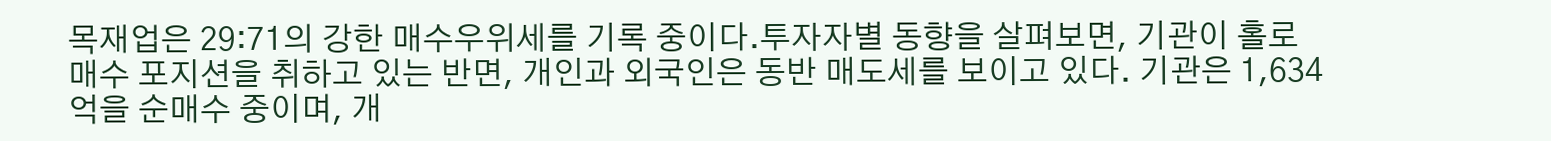목재업은 29:71의 강한 매수우위세를 기록 중이다.투자자별 동향을 살펴보면, 기관이 홀로 매수 포지션을 취하고 있는 반면, 개인과 외국인은 동반 매도세를 보이고 있다. 기관은 1,634억을 순매수 중이며, 개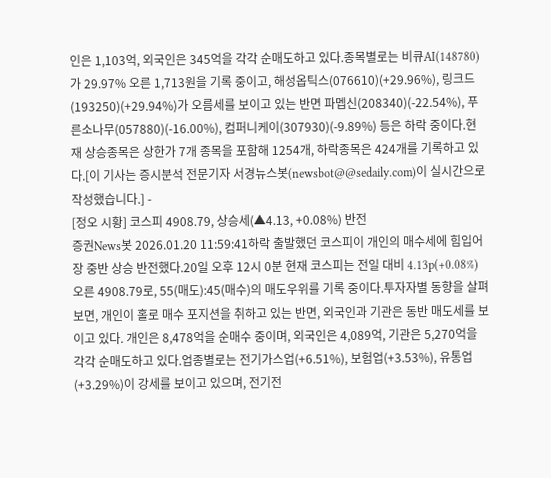인은 1,103억, 외국인은 345억을 각각 순매도하고 있다.종목별로는 비큐AI(148780)가 29.97% 오른 1,713원을 기록 중이고, 해성옵틱스(076610)(+29.96%), 링크드(193250)(+29.94%)가 오름세를 보이고 있는 반면 파멥신(208340)(-22.54%), 푸른소나무(057880)(-16.00%), 컴퍼니케이(307930)(-9.89%) 등은 하락 중이다.현재 상승종목은 상한가 7개 종목을 포함해 1254개, 하락종목은 424개를 기록하고 있다.[이 기사는 증시분석 전문기자 서경뉴스봇(newsbot@@sedaily.com)이 실시간으로 작성했습니다.] -
[정오 시황] 코스피 4908.79, 상승세(▲4.13, +0.08%) 반전
증권News봇 2026.01.20 11:59:41하락 출발했던 코스피이 개인의 매수세에 힘입어 장 중반 상승 반전했다.20일 오후 12시 0분 현재 코스피는 전일 대비 4.13p(+0.08%) 오른 4908.79로, 55(매도):45(매수)의 매도우위를 기록 중이다.투자자별 동향을 살펴보면, 개인이 홀로 매수 포지션을 취하고 있는 반면, 외국인과 기관은 동반 매도세를 보이고 있다. 개인은 8,478억을 순매수 중이며, 외국인은 4,089억, 기관은 5,270억을 각각 순매도하고 있다.업종별로는 전기가스업(+6.51%), 보험업(+3.53%), 유통업(+3.29%)이 강세를 보이고 있으며, 전기전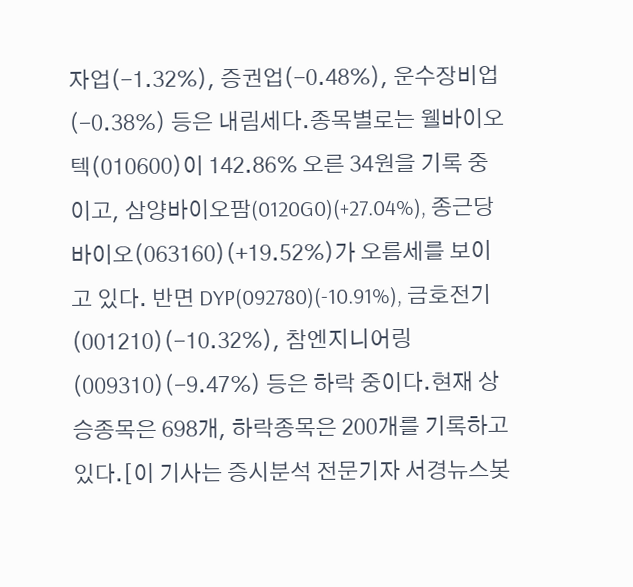자업(-1.32%), 증권업(-0.48%), 운수장비업(-0.38%) 등은 내림세다.종목별로는 웰바이오텍(010600)이 142.86% 오른 34원을 기록 중이고, 삼양바이오팜(0120G0)(+27.04%), 종근당바이오(063160)(+19.52%)가 오름세를 보이고 있다. 반면 DYP(092780)(-10.91%), 금호전기(001210)(-10.32%), 참엔지니어링(009310)(-9.47%) 등은 하락 중이다.현재 상승종목은 698개, 하락종목은 200개를 기록하고 있다.[이 기사는 증시분석 전문기자 서경뉴스봇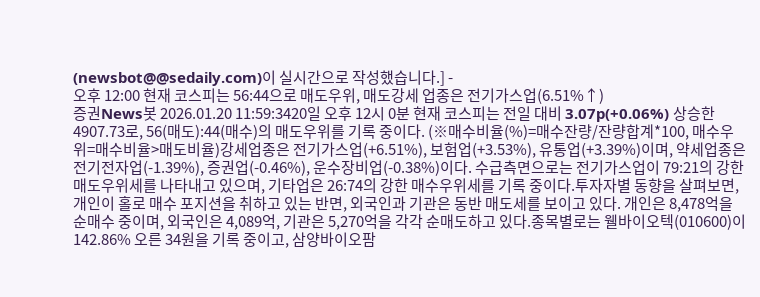(newsbot@@sedaily.com)이 실시간으로 작성했습니다.] -
오후 12:00 현재 코스피는 56:44으로 매도우위, 매도강세 업종은 전기가스업(6.51%↑)
증권News봇 2026.01.20 11:59:3420일 오후 12시 0분 현재 코스피는 전일 대비 3.07p(+0.06%) 상승한 4907.73로, 56(매도):44(매수)의 매도우위를 기록 중이다. (※매수비율(%)=매수잔량/잔량합계*100, 매수우위=매수비율>매도비율)강세업종은 전기가스업(+6.51%), 보험업(+3.53%), 유통업(+3.39%)이며, 약세업종은 전기전자업(-1.39%), 증권업(-0.46%), 운수장비업(-0.38%)이다. 수급측면으로는 전기가스업이 79:21의 강한 매도우위세를 나타내고 있으며, 기타업은 26:74의 강한 매수우위세를 기록 중이다.투자자별 동향을 살펴보면, 개인이 홀로 매수 포지션을 취하고 있는 반면, 외국인과 기관은 동반 매도세를 보이고 있다. 개인은 8,478억을 순매수 중이며, 외국인은 4,089억, 기관은 5,270억을 각각 순매도하고 있다.종목별로는 웰바이오텍(010600)이 142.86% 오른 34원을 기록 중이고, 삼양바이오팜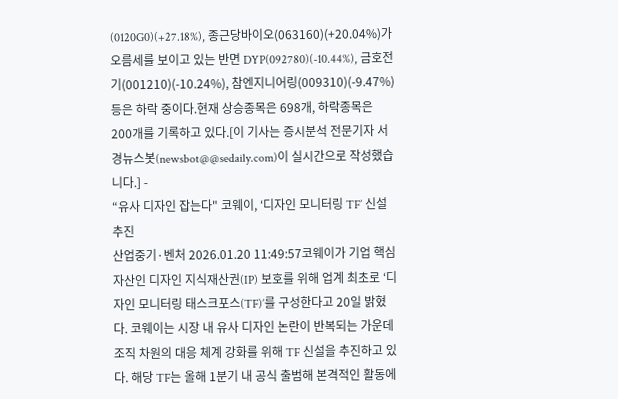(0120G0)(+27.18%), 종근당바이오(063160)(+20.04%)가 오름세를 보이고 있는 반면 DYP(092780)(-10.44%), 금호전기(001210)(-10.24%), 참엔지니어링(009310)(-9.47%) 등은 하락 중이다.현재 상승종목은 698개, 하락종목은 200개를 기록하고 있다.[이 기사는 증시분석 전문기자 서경뉴스봇(newsbot@@sedaily.com)이 실시간으로 작성했습니다.] -
“유사 디자인 잡는다" 코웨이, ‘디자인 모니터링 TF’ 신설 추진
산업중기·벤처 2026.01.20 11:49:57코웨이가 기업 핵심 자산인 디자인 지식재산권(IP) 보호를 위해 업계 최초로 ‘디자인 모니터링 태스크포스(TF)’를 구성한다고 20일 밝혔다. 코웨이는 시장 내 유사 디자인 논란이 반복되는 가운데 조직 차원의 대응 체계 강화를 위해 TF 신설을 추진하고 있다. 해당 TF는 올해 1분기 내 공식 출범해 본격적인 활동에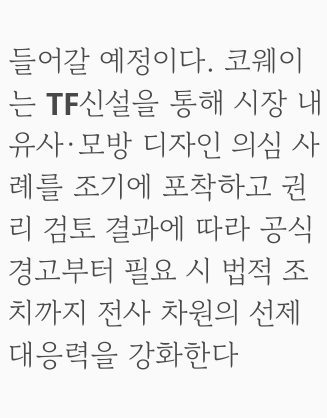들어갈 예정이다. 코웨이는 TF신설을 통해 시장 내 유사·모방 디자인 의심 사례를 조기에 포착하고 권리 검토 결과에 따라 공식 경고부터 필요 시 법적 조치까지 전사 차원의 선제 대응력을 강화한다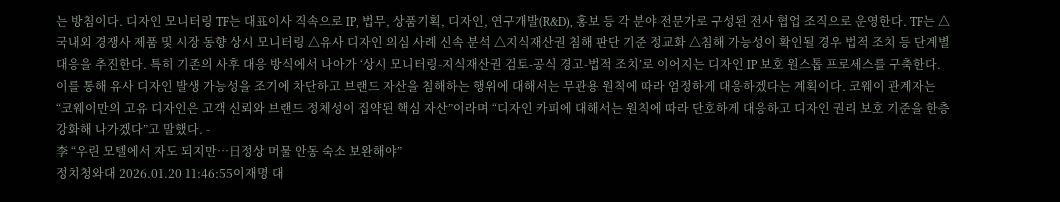는 방침이다. 디자인 모니터링 TF는 대표이사 직속으로 IP, 법무, 상품기획, 디자인, 연구개발(R&D), 홍보 등 각 분야 전문가로 구성된 전사 협업 조직으로 운영한다. TF는 △국내외 경쟁사 제품 및 시장 동향 상시 모니터링 △유사 디자인 의심 사례 신속 분석 △지식재산권 침해 판단 기준 정교화 △침해 가능성이 확인될 경우 법적 조치 등 단계별 대응을 추진한다. 특히 기존의 사후 대응 방식에서 나아가 ‘상시 모니터링-지식재산권 검토-공식 경고-법적 조치’로 이어지는 디자인 IP 보호 원스톱 프로세스를 구축한다. 이를 통해 유사 디자인 발생 가능성을 조기에 차단하고 브랜드 자산을 침해하는 행위에 대해서는 무관용 원칙에 따라 엄정하게 대응하겠다는 계획이다. 코웨이 관계자는 “코웨이만의 고유 디자인은 고객 신뢰와 브랜드 정체성이 집약된 핵심 자산”이라며 “디자인 카피에 대해서는 원칙에 따라 단호하게 대응하고 디자인 권리 보호 기준을 한층 강화해 나가겠다”고 말했다. -
李 “우린 모텔에서 자도 되지만…日정상 머물 안동 숙소 보완해야”
정치청와대 2026.01.20 11:46:55이재명 대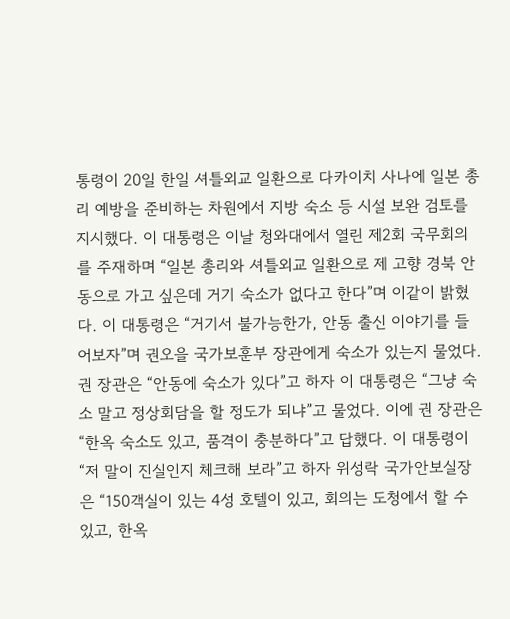통령이 20일 한일 셔틀외교 일환으로 다카이치 사나에 일본 총리 예방을 준비하는 차원에서 지방 숙소 등 시설 보완 검토를 지시했다. 이 대통령은 이날 청와대에서 열린 제2회 국무회의를 주재하며 “일본 총리와 셔틀외교 일환으로 제 고향 경북 안동으로 가고 싶은데 거기 숙소가 없다고 한다”며 이같이 밝혔다. 이 대통령은 “거기서 불가능한가, 안동 출신 이야기를 들어보자”며 권오을 국가보훈부 장관에게 숙소가 있는지 물었다. 권 장관은 “안동에 숙소가 있다”고 하자 이 대통령은 “그냥 숙소 말고 정상회담을 할 정도가 되냐”고 물었다. 이에 권 장관은 “한옥 숙소도 있고, 품격이 충분하다”고 답했다. 이 대통령이 “저 말이 진실인지 체크해 보라”고 하자 위성락 국가안보실장은 “150객실이 있는 4성 호텔이 있고, 회의는 도청에서 할 수 있고, 한옥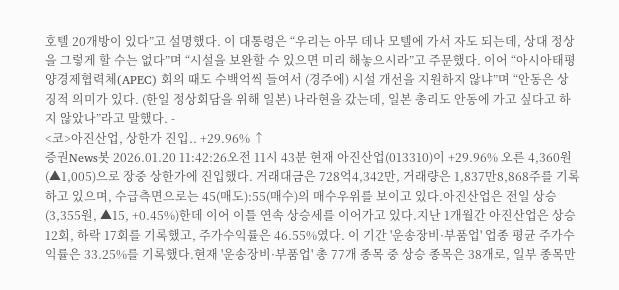호텔 20개방이 있다”고 설명했다. 이 대통령은 “우리는 아무 데나 모텔에 가서 자도 되는데, 상대 정상을 그렇게 할 수는 없다”며 “시설을 보완할 수 있으면 미리 해놓으시라”고 주문했다. 이어 “아시아태평양경제협력체(APEC) 회의 때도 수백억씩 들여서 (경주에) 시설 개선을 지원하지 않냐”며 “안동은 상징적 의미가 있다. (한일 정상회담을 위해 일본) 나라현을 갔는데, 일본 총리도 안동에 가고 싶다고 하지 않았나”라고 말했다. -
<코>아진산업, 상한가 진입.. +29.96% ↑
증권News봇 2026.01.20 11:42:26오전 11시 43분 현재 아진산업(013310)이 +29.96% 오른 4,360원(▲1,005)으로 장중 상한가에 진입했다. 거래대금은 728억4,342만, 거래량은 1,837만8,868주를 기록하고 있으며, 수급측면으로는 45(매도):55(매수)의 매수우위를 보이고 있다.아진산업은 전일 상승(3,355원, ▲15, +0.45%)한데 이어 이틀 연속 상승세를 이어가고 있다.지난 1개월간 아진산업은 상승 12회, 하락 17회를 기록했고, 주가수익률은 46.55%였다. 이 기간 '운송장비·부품업' 업종 평균 주가수익률은 33.25%를 기록했다.현재 '운송장비·부품업' 총 77개 종목 중 상승 종목은 38개로, 일부 종목만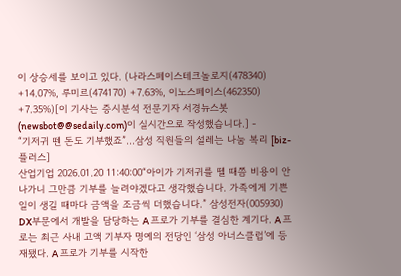이 상승세를 보이고 있다. (나라스페이스테크놀로지(478340) +14.07%, 루미르(474170) +7.63%, 이노스페이스(462350) +7.35%)[이 기사는 증시분석 전문기자 서경뉴스봇(newsbot@@sedaily.com)이 실시간으로 작성했습니다.] -
“기저귀 뗀 돈도 기부했죠”…삼성 직원들의 설레는 나눔 복리 [biz-플러스]
산업기업 2026.01.20 11:40:00“아이가 기저귀를 뗄 때쯤 비용이 안 나가니 그만큼 기부를 늘려야겠다고 생각했습니다. 가족에게 기쁜 일이 생길 때마다 금액을 조금씩 더했습니다.” 삼성전자(005930) DX부문에서 개발을 담당하는 A 프로가 기부를 결심한 계기다. A 프로는 최근 사내 고액 기부자 명예의 전당인 ‘삼성 아너스클럽’에 등재됐다. A 프로가 기부를 시작한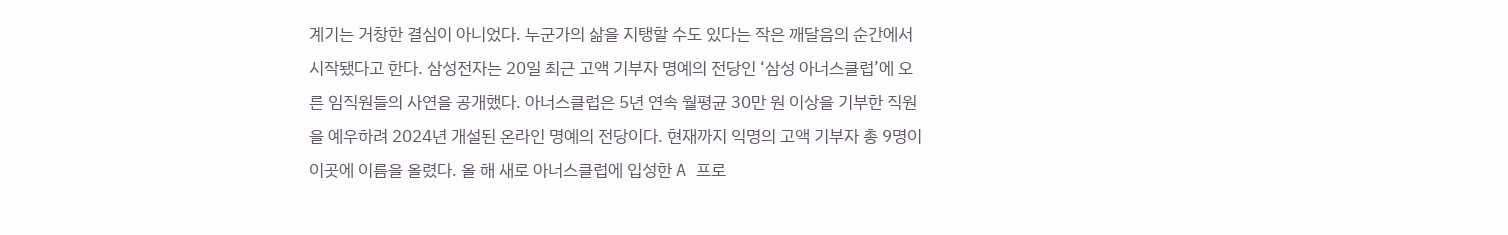계기는 거창한 결심이 아니었다. 누군가의 삶을 지탱할 수도 있다는 작은 깨달음의 순간에서 시작됐다고 한다. 삼성전자는 20일 최근 고액 기부자 명예의 전당인 ‘삼성 아너스클럽’에 오른 임직원들의 사연을 공개했다. 아너스클럽은 5년 연속 월평균 30만 원 이상을 기부한 직원을 예우하려 2024년 개설된 온라인 명예의 전당이다. 현재까지 익명의 고액 기부자 총 9명이 이곳에 이름을 올렸다. 올 해 새로 아너스클럽에 입성한 A 프로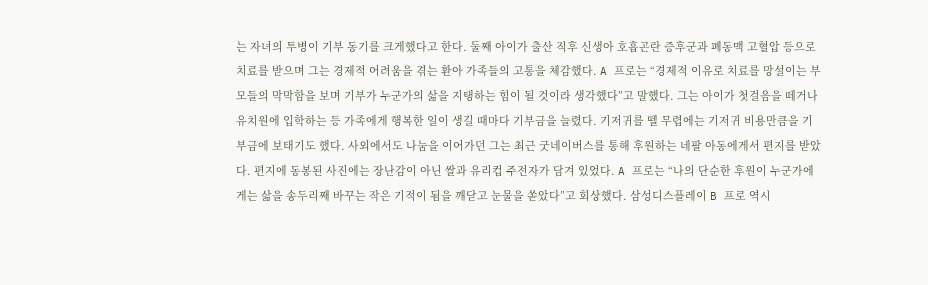는 자녀의 투병이 기부 동기를 크게했다고 한다. 둘째 아이가 출산 직후 신생아 호흡곤란 증후군과 폐동맥 고혈압 등으로 치료를 받으며 그는 경제적 어려움을 겪는 환아 가족들의 고통을 체감했다. A 프로는 “경제적 이유로 치료를 망설이는 부모들의 막막함을 보며 기부가 누군가의 삶을 지탱하는 힘이 될 것이라 생각했다”고 말했다. 그는 아이가 첫걸음을 떼거나 유치원에 입학하는 등 가족에게 행복한 일이 생길 때마다 기부금을 늘렸다. 기저귀를 뗄 무렵에는 기저귀 비용만큼을 기부금에 보태기도 했다. 사외에서도 나눔을 이어가던 그는 최근 굿네이버스를 통해 후원하는 네팔 아동에게서 편지를 받았다. 편지에 동봉된 사진에는 장난감이 아닌 쌀과 유리컵 주전자가 담겨 있었다. A 프로는 “나의 단순한 후원이 누군가에게는 삶을 송두리째 바꾸는 작은 기적이 됨을 깨닫고 눈물을 쏟았다”고 회상했다. 삼성디스플레이 B 프로 역시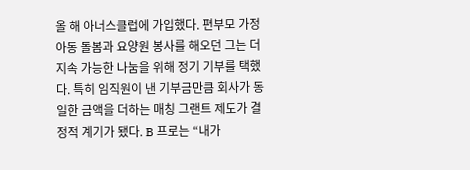올 해 아너스클럽에 가입했다. 편부모 가정 아동 돌봄과 요양원 봉사를 해오던 그는 더 지속 가능한 나눔을 위해 정기 기부를 택했다. 특히 임직원이 낸 기부금만큼 회사가 동일한 금액을 더하는 매칭 그랜트 제도가 결정적 계기가 됐다. B 프로는 “내가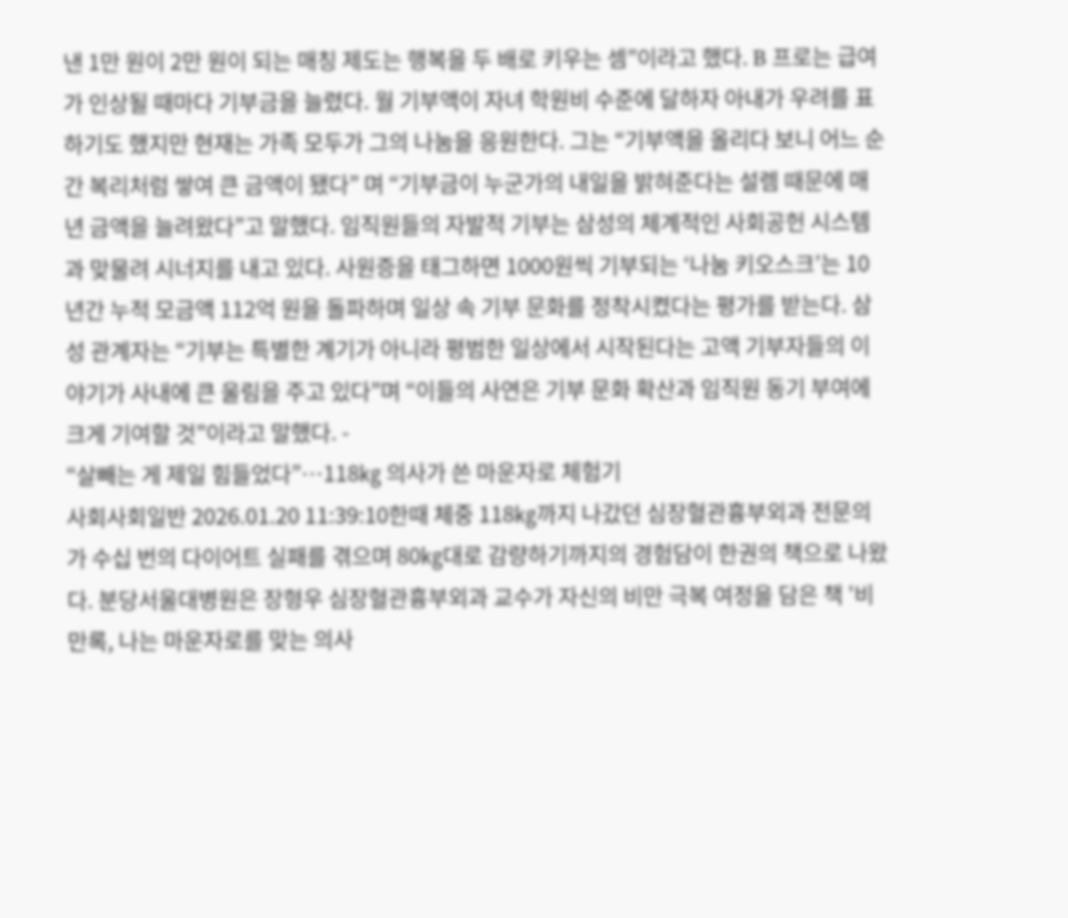낸 1만 원이 2만 원이 되는 매칭 제도는 행복을 두 배로 키우는 셈”이라고 했다. B 프로는 급여가 인상될 때마다 기부금을 늘렸다. 월 기부액이 자녀 학원비 수준에 달하자 아내가 우려를 표하기도 했지만 현재는 가족 모두가 그의 나눔을 응원한다. 그는 “기부액을 올리다 보니 어느 순간 복리처럼 쌓여 큰 금액이 됐다” 며 “기부금이 누군가의 내일을 밝혀준다는 설렘 때문에 매년 금액을 늘려왔다”고 말했다. 임직원들의 자발적 기부는 삼성의 체계적인 사회공헌 시스템과 맞물려 시너지를 내고 있다. 사원증을 태그하면 1000원씩 기부되는 ‘나눔 키오스크’는 10년간 누적 모금액 112억 원을 돌파하며 일상 속 기부 문화를 정착시켰다는 평가를 받는다. 삼성 관계자는 “기부는 특별한 계기가 아니라 평범한 일상에서 시작된다는 고액 기부자들의 이야기가 사내에 큰 울림을 주고 있다”며 “이들의 사연은 기부 문화 확산과 임직원 동기 부여에 크게 기여할 것”이라고 말했다. -
“살빼는 게 제일 힘들었다”…118㎏ 의사가 쓴 마운자로 체험기
사회사회일반 2026.01.20 11:39:10한때 체중 118㎏까지 나갔던 심장혈관흉부외과 전문의가 수십 번의 다이어트 실패를 겪으며 80㎏대로 감량하기까지의 경험담이 한권의 책으로 나왔다. 분당서울대병원은 장형우 심장혈관흉부외과 교수가 자신의 비만 극복 여정을 담은 책 '비만록, 나는 마운자로를 맞는 의사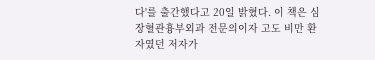다'를 출간했다고 20일 밝혔다. 이 책은 심장혈관흉부외과 전문의이자 고도 비만 환자였던 저자가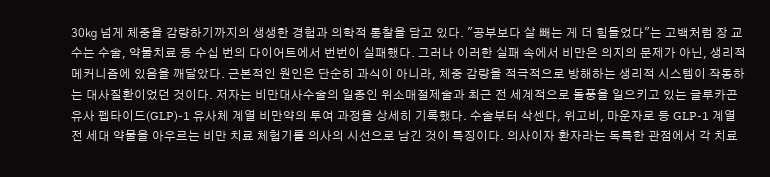30㎏ 넘게 체중을 감량하기까지의 생생한 경험과 의학적 통찰을 담고 있다. "공부보다 살 빼는 게 더 힘들었다"는 고백처럼 장 교수는 수술, 약물치료 등 수십 번의 다이어트에서 번번이 실패했다. 그러나 이러한 실패 속에서 비만은 의지의 문제가 아닌, 생리적 메커니즘에 있음을 깨달았다. 근본적인 원인은 단순히 과식이 아니라, 체중 감량을 적극적으로 방해하는 생리적 시스템이 작동하는 대사질환이었던 것이다. 저자는 비만대사수술의 일종인 위소매절제술과 최근 전 세계적으로 돌풍을 일으키고 있는 글루카곤 유사 펩타이드(GLP)-1 유사체 계열 비만약의 투여 과정을 상세히 기록했다. 수술부터 삭센다, 위고비, 마운자로 등 GLP-1 계열 전 세대 약물을 아우르는 비만 치료 체험기를 의사의 시선으로 남긴 것이 특징이다. 의사이자 환자라는 독특한 관점에서 각 치료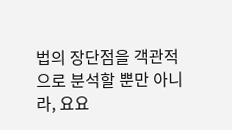법의 장단점을 객관적으로 분석할 뿐만 아니라, 요요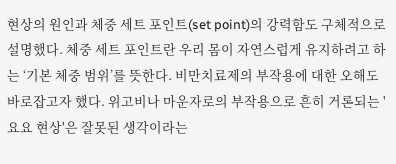현상의 원인과 체중 세트 포인트(set point)의 강력함도 구체적으로 설명했다. 체중 세트 포인트란 우리 몸이 자연스럽게 유지하려고 하는 ‘기본 체중 범위’를 뜻한다. 비만치료제의 부작용에 대한 오해도 바로잡고자 했다. 위고비나 마운자로의 부작용으로 흔히 거론되는 '요요 현상'은 잘못된 생각이라는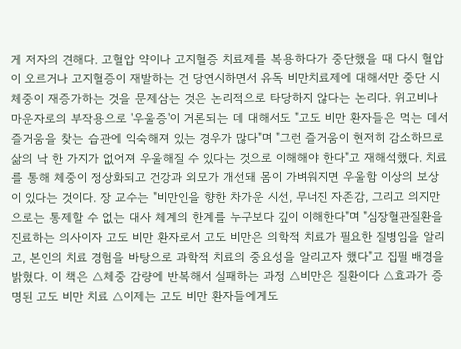게 저자의 견해다. 고혈압 약이나 고지혈증 치료제를 복용하다가 중단했을 때 다시 혈압이 오르거나 고지혈증이 재발하는 건 당연시하면서 유독 비만치료제에 대해서만 중단 시 체중이 재증가하는 것을 문제삼는 것은 논리적으로 타당하지 않다는 논리다. 위고비나 마운자로의 부작용으로 '우울증'이 거론되는 데 대해서도 "고도 비만 환자들은 먹는 데서 즐거움을 찾는 습관에 익숙해져 있는 경우가 많다"며 "그런 즐거움이 현저히 감소하므로 삶의 낙 한 가지가 없어져 우울해질 수 있다는 것으로 이해해야 한다"고 재해석했다. 치료를 통해 체중이 정상화되고 건강과 외모가 개선돼 몸이 가벼워지면 우울함 이상의 보상이 있다는 것이다. 장 교수는 "비만인을 향한 차가운 시선, 무너진 자존감, 그리고 의지만으로는 통제할 수 없는 대사 체계의 한계를 누구보다 깊이 이해한다"며 "심장혈관질환을 진료하는 의사이자 고도 비만 환자로서 고도 비만은 의학적 치료가 필요한 질병임을 알리고, 본인의 치료 경험을 바탕으로 과학적 치료의 중요성을 알리고자 했다"고 집필 배경을 밝혔다. 이 책은 △체중 감량에 반복해서 실패하는 과정 △비만은 질환이다 △효과가 증명된 고도 비만 치료 △이제는 고도 비만 환자들에게도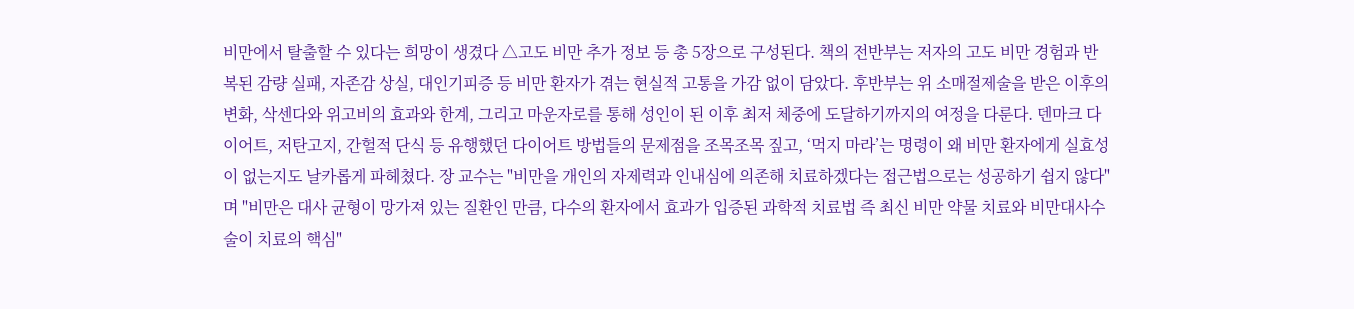비만에서 탈출할 수 있다는 희망이 생겼다 △고도 비만 추가 정보 등 총 5장으로 구성된다. 책의 전반부는 저자의 고도 비만 경험과 반복된 감량 실패, 자존감 상실, 대인기피증 등 비만 환자가 겪는 현실적 고통을 가감 없이 담았다. 후반부는 위 소매절제술을 받은 이후의 변화, 삭센다와 위고비의 효과와 한계, 그리고 마운자로를 통해 성인이 된 이후 최저 체중에 도달하기까지의 여정을 다룬다. 덴마크 다이어트, 저탄고지, 간헐적 단식 등 유행했던 다이어트 방법들의 문제점을 조목조목 짚고, ‘먹지 마라’는 명령이 왜 비만 환자에게 실효성이 없는지도 날카롭게 파헤쳤다. 장 교수는 "비만을 개인의 자제력과 인내심에 의존해 치료하겠다는 접근법으로는 성공하기 쉽지 않다"며 "비만은 대사 균형이 망가져 있는 질환인 만큼, 다수의 환자에서 효과가 입증된 과학적 치료법 즉 최신 비만 약물 치료와 비만대사수술이 치료의 핵심"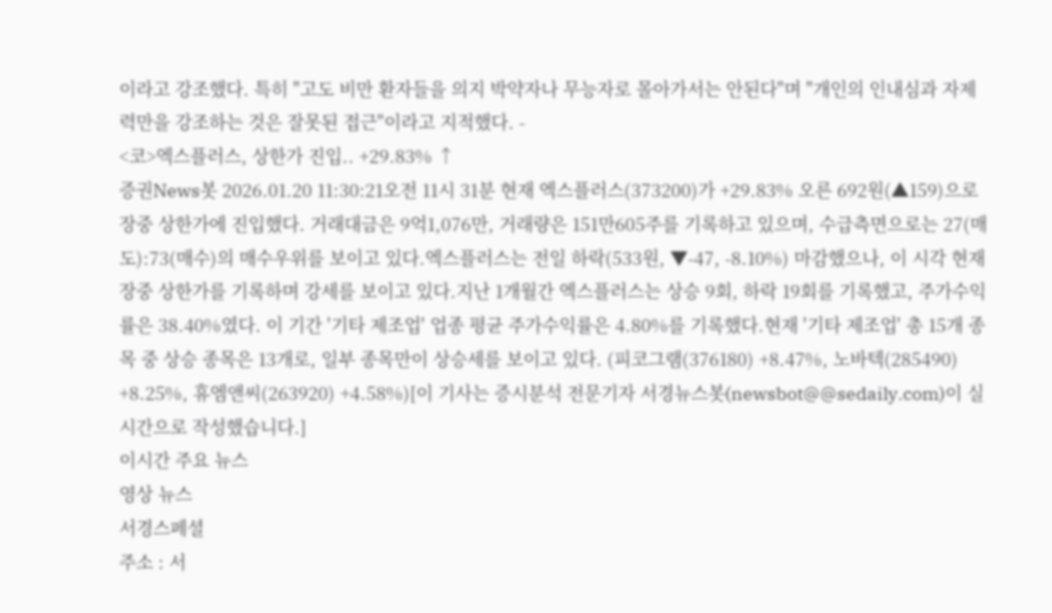이라고 강조했다. 특히 "고도 비만 환자들을 의지 박약자나 무능자로 몰아가서는 안된다"며 "개인의 인내심과 자제력만을 강조하는 것은 잘못된 접근"이라고 지적했다. -
<코>엑스플러스, 상한가 진입.. +29.83% ↑
증권News봇 2026.01.20 11:30:21오전 11시 31분 현재 엑스플러스(373200)가 +29.83% 오른 692원(▲159)으로 장중 상한가에 진입했다. 거래대금은 9억1,076만, 거래량은 151만605주를 기록하고 있으며, 수급측면으로는 27(매도):73(매수)의 매수우위를 보이고 있다.엑스플러스는 전일 하락(533원, ▼-47, -8.10%) 마감했으나, 이 시각 현재 장중 상한가를 기록하며 강세를 보이고 있다.지난 1개월간 엑스플러스는 상승 9회, 하락 19회를 기록했고, 주가수익률은 38.40%였다. 이 기간 '기타 제조업' 업종 평균 주가수익률은 4.80%를 기록했다.현재 '기타 제조업' 총 15개 종목 중 상승 종목은 13개로, 일부 종목만이 상승세를 보이고 있다. (피코그램(376180) +8.47%, 노바텍(285490) +8.25%, 휴엠앤씨(263920) +4.58%)[이 기사는 증시분석 전문기자 서경뉴스봇(newsbot@@sedaily.com)이 실시간으로 작성했습니다.]
이시간 주요 뉴스
영상 뉴스
서경스페셜
주소 : 서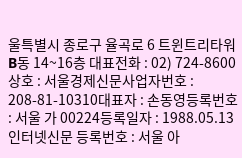울특별시 종로구 율곡로 6 트윈트리타워 B동 14~16층 대표전화 : 02) 724-8600
상호 : 서울경제신문사업자번호 : 208-81-10310대표자 : 손동영등록번호 : 서울 가 00224등록일자 : 1988.05.13
인터넷신문 등록번호 : 서울 아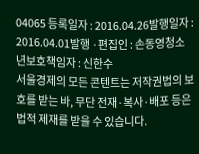04065 등록일자 : 2016.04.26발행일자 : 2016.04.01발행 ·편집인 : 손동영청소년보호책임자 : 신한수
서울경제의 모든 콘텐트는 저작권법의 보호를 받는 바, 무단 전재·복사·배포 등은 법적 제재를 받을 수 있습니다.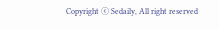Copyright ⓒ Sedaily, All right reserved